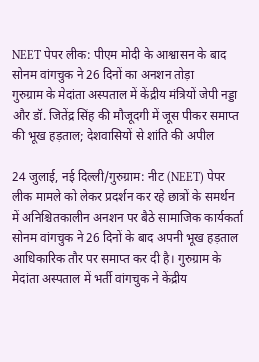NEET पेपर लीक: पीएम मोदी के आश्वासन के बाद सोनम वांगचुक ने 26 दिनों का अनशन तोड़ा
गुरुग्राम के मेदांता अस्पताल में केंद्रीय मंत्रियों जेपी नड्डा और डॉ. जितेंद्र सिंह की मौजूदगी में जूस पीकर समाप्त की भूख हड़ताल; देशवासियों से शांति की अपील

24 जुलाई, नई दिल्ली/गुरुग्राम: नीट (NEET) पेपर लीक मामले को लेकर प्रदर्शन कर रहे छात्रों के समर्थन में अनिश्चितकालीन अनशन पर बैठे सामाजिक कार्यकर्ता सोनम वांगचुक ने 26 दिनों के बाद अपनी भूख हड़ताल आधिकारिक तौर पर समाप्त कर दी है। गुरुग्राम के मेदांता अस्पताल में भर्ती वांगचुक ने केंद्रीय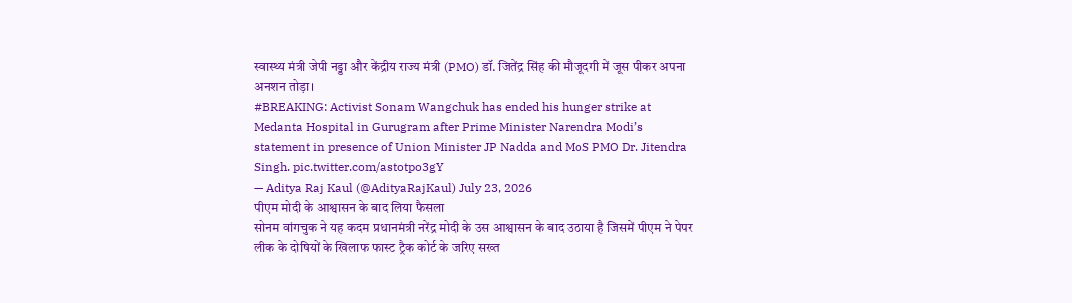स्वास्थ्य मंत्री जेपी नड्डा और केंद्रीय राज्य मंत्री (PMO) डॉ. जितेंद्र सिंह की मौजूदगी में जूस पीकर अपना अनशन तोड़ा।
#BREAKING: Activist Sonam Wangchuk has ended his hunger strike at Medanta Hospital in Gurugram after Prime Minister Narendra Modi’s statement in presence of Union Minister JP Nadda and MoS PMO Dr. Jitendra Singh. pic.twitter.com/astotpo3gY
— Aditya Raj Kaul (@AdityaRajKaul) July 23, 2026
पीएम मोदी के आश्वासन के बाद लिया फैसला
सोनम वांगचुक ने यह कदम प्रधानमंत्री नरेंद्र मोदी के उस आश्वासन के बाद उठाया है जिसमें पीएम ने पेपर लीक के दोषियों के खिलाफ फास्ट ट्रैक कोर्ट के जरिए सख्त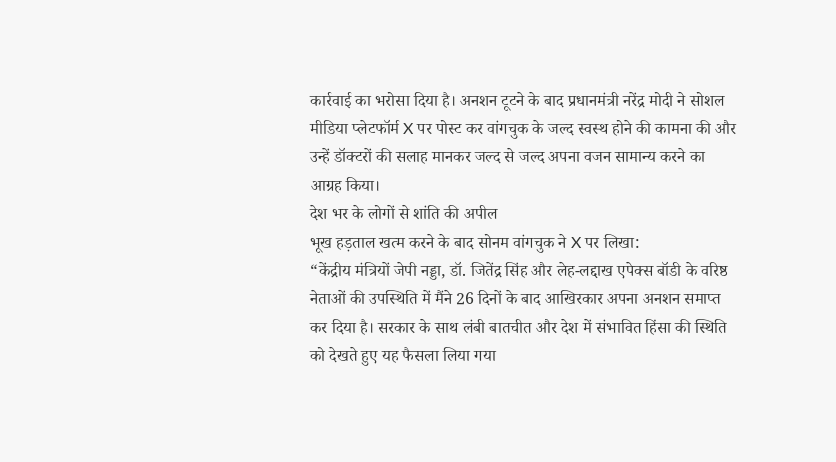कार्रवाई का भरोसा दिया है। अनशन टूटने के बाद प्रधानमंत्री नरेंद्र मोदी ने सोशल मीडिया प्लेटफॉर्म X पर पोस्ट कर वांगचुक के जल्द स्वस्थ होने की कामना की और उन्हें डॉक्टरों की सलाह मानकर जल्द से जल्द अपना वजन सामान्य करने का आग्रह किया।
देश भर के लोगों से शांति की अपील
भूख हड़ताल खत्म करने के बाद सोनम वांगचुक ने X पर लिखा:
“केंद्रीय मंत्रियों जेपी नड्डा, डॉ. जितेंद्र सिंह और लेह-लद्दाख एपेक्स बॉडी के वरिष्ठ नेताओं की उपस्थिति में मैंने 26 दिनों के बाद आखिरकार अपना अनशन समाप्त कर दिया है। सरकार के साथ लंबी बातचीत और देश में संभावित हिंसा की स्थिति को देखते हुए यह फैसला लिया गया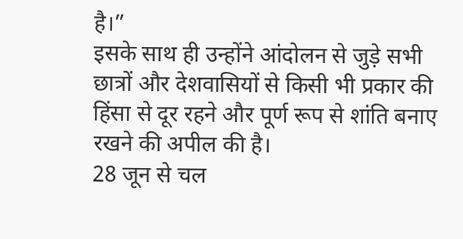है।”
इसके साथ ही उन्होंने आंदोलन से जुड़े सभी छात्रों और देशवासियों से किसी भी प्रकार की हिंसा से दूर रहने और पूर्ण रूप से शांति बनाए रखने की अपील की है।
28 जून से चल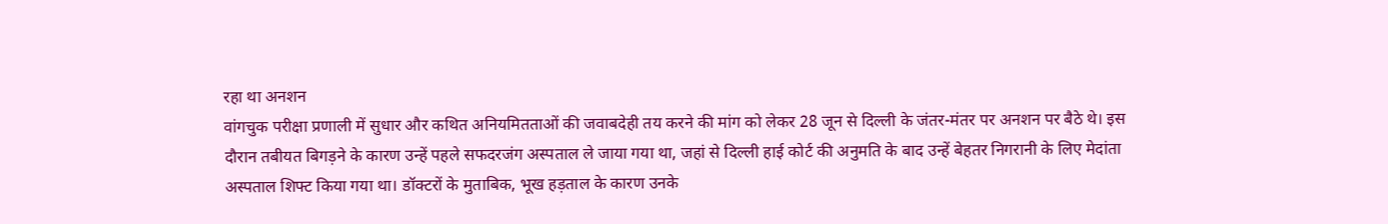रहा था अनशन
वांगचुक परीक्षा प्रणाली में सुधार और कथित अनियमितताओं की जवाबदेही तय करने की मांग को लेकर 28 जून से दिल्ली के जंतर-मंतर पर अनशन पर बैठे थे। इस दौरान तबीयत बिगड़ने के कारण उन्हें पहले सफदरजंग अस्पताल ले जाया गया था, जहां से दिल्ली हाई कोर्ट की अनुमति के बाद उन्हें बेहतर निगरानी के लिए मेदांता अस्पताल शिफ्ट किया गया था। डॉक्टरों के मुताबिक, भूख हड़ताल के कारण उनके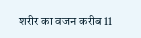शरीर का वजन करीब 11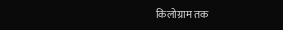किलोग्राम तक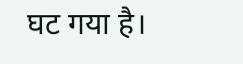घट गया है।